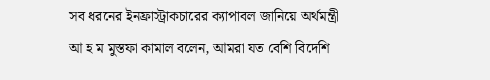সব ধরনের ইনফ্রাস্ট্রাকচারের ক্যাপাবল জানিয়ে অর্থমন্ত্রী আ হ ম মুস্তফা কামাল বলেন, আমরা যত বেশি বিদেশি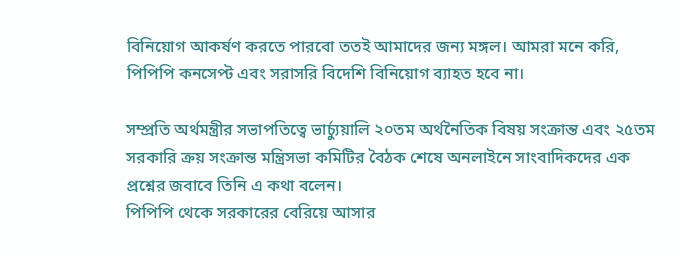বিনিয়োগ আকর্ষণ করতে পারবো ততই আমাদের জন্য মঙ্গল। আমরা মনে করি, পিপিপি কনসেপ্ট এবং সরাসরি বিদেশি বিনিয়োগ ব্যাহত হবে না।

সম্প্রতি অর্থমন্ত্রীর সভাপতিত্বে ভার্চ্যুয়ালি ২০তম অর্থনৈতিক বিষয় সংক্রান্ত এবং ২৫তম সরকারি ক্রয় সংক্রান্ত মন্ত্রিসভা কমিটির বৈঠক শেষে অনলাইনে সাংবাদিকদের এক প্রশ্নের জবাবে তিনি এ কথা বলেন।
পিপিপি থেকে সরকারের বেরিয়ে আসার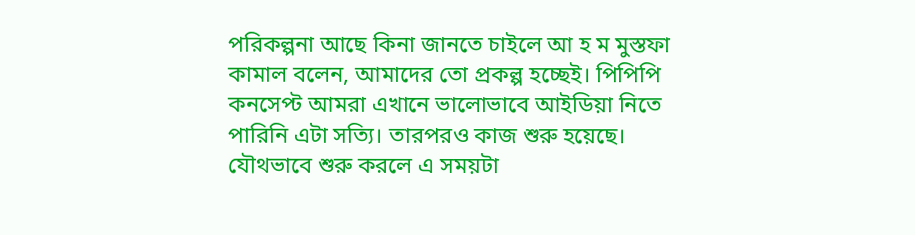পরিকল্পনা আছে কিনা জানতে চাইলে আ হ ম মুস্তফা কামাল বলেন, আমাদের তো প্রকল্প হচ্ছেই। পিপিপি কনসেপ্ট আমরা এখানে ভালোভাবে আইডিয়া নিতে পারিনি এটা সত্যি। তারপরও কাজ শুরু হয়েছে। যৌথভাবে শুরু করলে এ সময়টা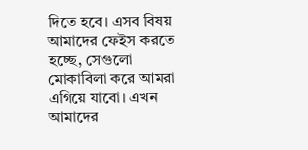দিতে হবে। এসব বিষয় আমাদের ফেইস করতে হচ্ছে, সেগুলো মোকাবিলা করে আমরা এগিয়ে যাবো। এখন আমাদের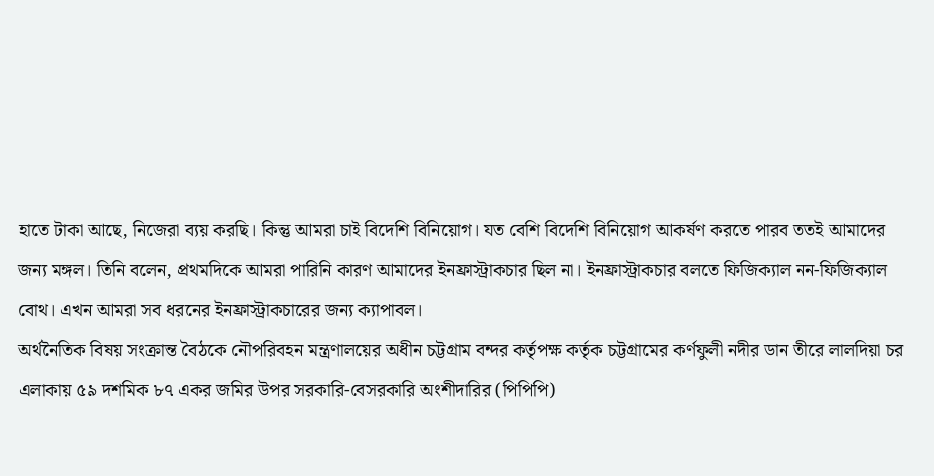হাতে টাকা আছে, নিজেরা ব্যয় করছি। কিন্তু আমরা চাই বিদেশি বিনিয়োগ। যত বেশি বিদেশি বিনিয়োগ আকর্ষণ করতে পারব ততই আমাদের জন্য মঙ্গল। তিনি বলেন, প্রথমদিকে আমরা পারিনি কারণ আমাদের ইনফ্রাস্ট্রাকচার ছিল না। ইনফ্রাস্ট্রাকচার বলতে ফিজিক্যাল নন-ফিজিক্যাল বোথ। এখন আমরা সব ধরনের ইনফ্রাস্ট্রাকচারের জন্য ক্যাপাবল।
অর্থনৈতিক বিষয় সংক্রান্ত বৈঠকে নৌপরিবহন মন্ত্রণালয়ের অধীন চট্টগ্রাম বন্দর কর্তৃপক্ষ কর্তৃক চট্টগ্রামের কর্ণফুলী নদীর ডান তীরে লালদিয়া চর এলাকায় ৫৯ দশমিক ৮৭ একর জমির উপর সরকারি-বেসরকারি অংশীদারির (পিপিপি)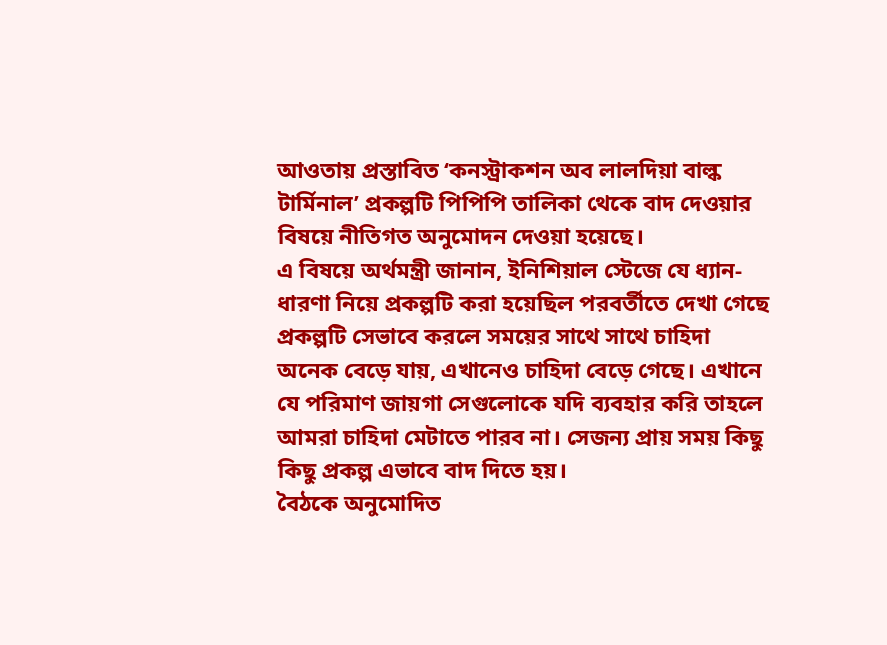আওতায় প্রস্তাবিত ‘কনস্ট্রাকশন অব লালদিয়া বাল্ক টার্মিনাল’ প্রকল্পটি পিপিপি তালিকা থেকে বাদ দেওয়ার বিষয়ে নীতিগত অনুমোদন দেওয়া হয়েছে।
এ বিষয়ে অর্থমন্ত্রী জানান, ইনিশিয়াল স্টেজে যে ধ্যান-ধারণা নিয়ে প্রকল্পটি করা হয়েছিল পরবর্তীতে দেখা গেছে প্রকল্পটি সেভাবে করলে সময়ের সাথে সাথে চাহিদা অনেক বেড়ে যায়, এখানেও চাহিদা বেড়ে গেছে। এখানে যে পরিমাণ জায়গা সেগুলোকে যদি ব্যবহার করি তাহলে আমরা চাহিদা মেটাতে পারব না। সেজন্য প্রায় সময় কিছু কিছু প্রকল্প এভাবে বাদ দিতে হয়।
বৈঠকে অনুমোদিত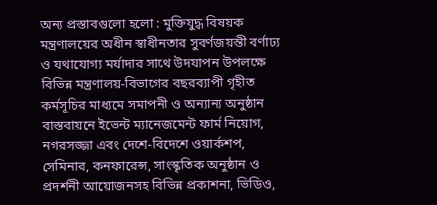অন্য প্রস্তাবগুলো হলো : মুক্তিযুদ্ধ বিষয়ক মন্ত্রণালয়ের অধীন স্বাধীনতার সুবর্ণজয়ন্তী বর্ণাঢ্য ও যথাযোগ্য মর্যাদার সাথে উদযাপন উপলক্ষে বিভিন্ন মন্ত্রণালয়-বিভাগের বছরব্যাপী গৃহীত কর্মসূচির মাধ্যমে সমাপনী ও অন্যান্য অনুষ্ঠান বাস্তবায়নে ইভেন্ট ম্যানেজমেন্ট ফার্ম নিয়োগ, নগরসজ্জা এবং দেশে-বিদেশে ওয়ার্কশপ, সেমিনার, কনফারেন্স, সাংস্কৃতিক অনুষ্ঠান ও প্রদর্শনী আয়োজনসহ বিভিন্ন প্রকাশনা, ভিডিও,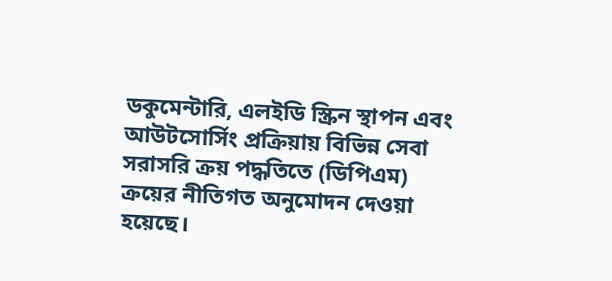ডকুমেন্টারি, এলইডি স্ক্রিন স্থাপন এবং আউটসোর্সিং প্রক্রিয়ায় বিভিন্ন সেবা সরাসরি ক্রয় পদ্ধতিতে (ডিপিএম) ক্রয়ের নীতিগত অনুমোদন দেওয়া হয়েছে।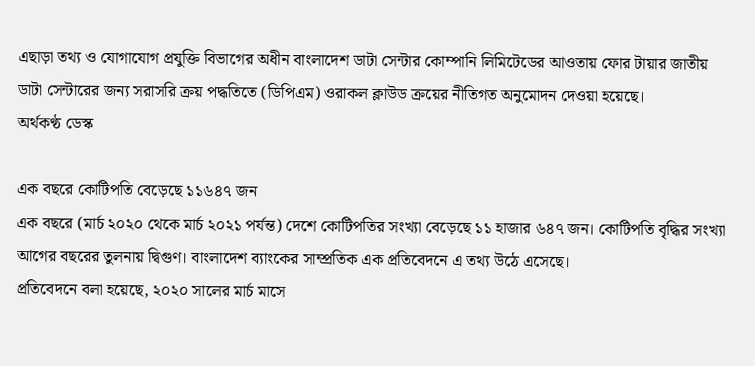এছাড়া তথ্য ও যোগাযোগ প্রযুক্তি বিভাগের অধীন বাংলাদেশ ডাটা সেন্টার কোম্পানি লিমিটেডের আওতায় ফোর টায়ার জাতীয় ডাটা সেন্টারের জন্য সরাসরি ক্রয় পদ্ধতিতে (ডিপিএম) ওরাকল ক্লাউড ক্রয়ের নীতিগত অনুমোদন দেওয়া হয়েছে।
অর্থকণ্ঠ ডেস্ক

এক বছরে কোটিপতি বেড়েছে ১১৬৪৭ জন
এক বছরে (মার্চ ২০২০ থেকে মার্চ ২০২১ পর্যন্ত) দেশে কোটিপতির সংখ্যা বেড়েছে ১১ হাজার ৬৪৭ জন। কোটিপতি বৃদ্ধির সংখ্যা আগের বছরের তুলনায় দ্বিগুণ। বাংলাদেশ ব্যাংকের সাম্প্রতিক এক প্রতিবেদনে এ তথ্য উঠে এসেছে।
প্রতিবেদনে বলা হয়েছে, ২০২০ সালের মার্চ মাসে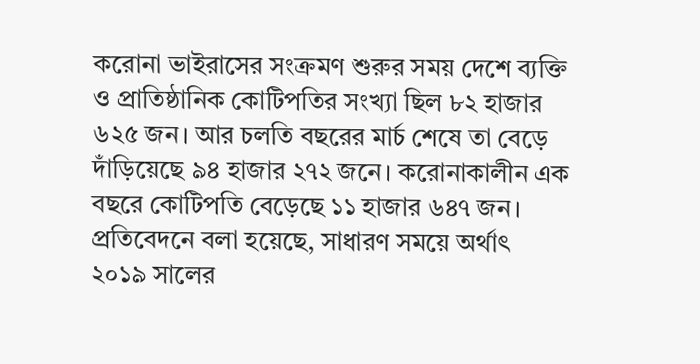করোনা ভাইরাসের সংক্রমণ শুরুর সময় দেশে ব্যক্তি ও প্রাতিষ্ঠানিক কোটিপতির সংখ্যা ছিল ৮২ হাজার ৬২৫ জন। আর চলতি বছরের মার্চ শেষে তা বেড়ে দাঁড়িয়েছে ৯৪ হাজার ২৭২ জনে। করোনাকালীন এক বছরে কোটিপতি বেড়েছে ১১ হাজার ৬৪৭ জন। প্রতিবেদনে বলা হয়েছে, সাধারণ সময়ে অর্থাৎ ২০১৯ সালের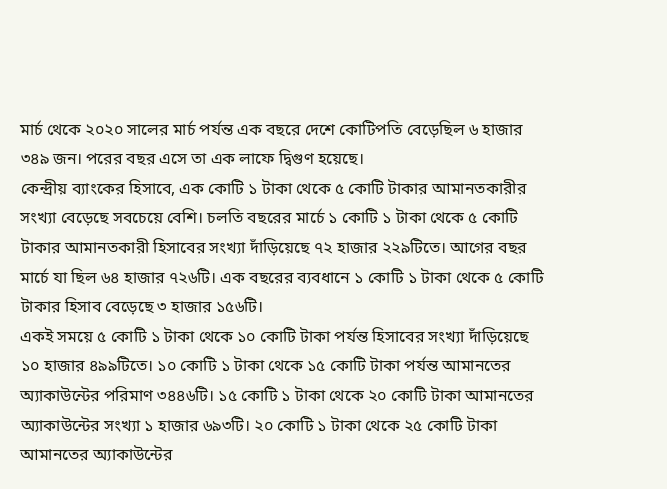মার্চ থেকে ২০২০ সালের মার্চ পর্যন্ত এক বছরে দেশে কোটিপতি বেড়েছিল ৬ হাজার ৩৪৯ জন। পরের বছর এসে তা এক লাফে দ্বিগুণ হয়েছে।
কেন্দ্রীয় ব্যাংকের হিসাবে, এক কোটি ১ টাকা থেকে ৫ কোটি টাকার আমানতকারীর সংখ্যা বেড়েছে সবচেয়ে বেশি। চলতি বছরের মার্চে ১ কোটি ১ টাকা থেকে ৫ কোটি টাকার আমানতকারী হিসাবের সংখ্যা দাঁড়িয়েছে ৭২ হাজার ২২৯টিতে। আগের বছর মার্চে যা ছিল ৬৪ হাজার ৭২৬টি। এক বছরের ব্যবধানে ১ কোটি ১ টাকা থেকে ৫ কোটি টাকার হিসাব বেড়েছে ৩ হাজার ১৫৬টি।
একই সময়ে ৫ কোটি ১ টাকা থেকে ১০ কোটি টাকা পর্যন্ত হিসাবের সংখ্যা দাঁড়িয়েছে ১০ হাজার ৪৯৯টিতে। ১০ কোটি ১ টাকা থেকে ১৫ কোটি টাকা পর্যন্ত আমানতের অ্যাকাউন্টের পরিমাণ ৩৪৪৬টি। ১৫ কোটি ১ টাকা থেকে ২০ কোটি টাকা আমানতের অ্যাকাউন্টের সংখ্যা ১ হাজার ৬৯৩টি। ২০ কোটি ১ টাকা থেকে ২৫ কোটি টাকা আমানতের অ্যাকাউন্টের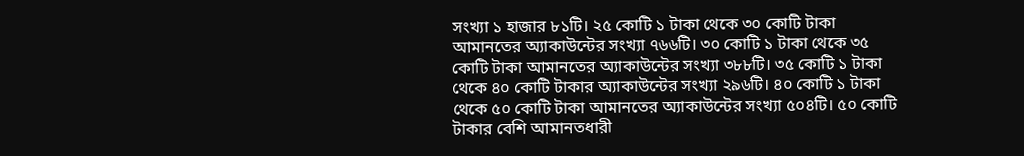সংখ্যা ১ হাজার ৮১টি। ২৫ কোটি ১ টাকা থেকে ৩০ কোটি টাকা আমানতের অ্যাকাউন্টের সংখ্যা ৭৬৬টি। ৩০ কোটি ১ টাকা থেকে ৩৫ কোটি টাকা আমানতের অ্যাকাউন্টের সংখ্যা ৩৮৮টি। ৩৫ কোটি ১ টাকা থেকে ৪০ কোটি টাকার অ্যাকাউন্টের সংখ্যা ২৯৬টি। ৪০ কোটি ১ টাকা থেকে ৫০ কোটি টাকা আমানতের অ্যাকাউন্টের সংখ্যা ৫০৪টি। ৫০ কোটি টাকার বেশি আমানতধারী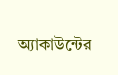অ্যাকাউন্টের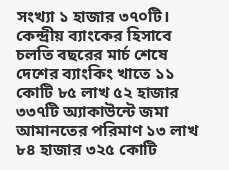সংখ্যা ১ হাজার ৩৭০টি।
কেন্দ্রীয় ব্যাংকের হিসাবে চলতি বছরের মার্চ শেষে দেশের ব্যাংকিং খাতে ১১ কোটি ৮৫ লাখ ৫২ হাজার ৩৩৭টি অ্যাকাউন্টে জমা আমানতের পরিমাণ ১৩ লাখ ৮৪ হাজার ৩২৫ কোটি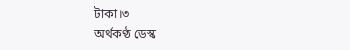টাকা।৩
অর্থকণ্ঠ ডেস্ক